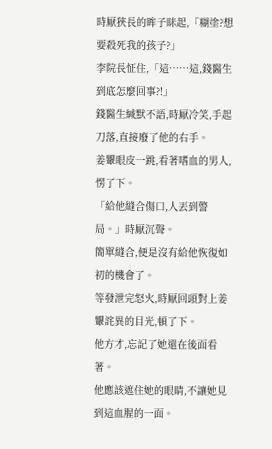時厭狹長的眸子眯起,「糊塗?想要殺死我的孩子?」
李院長怔住,「這……這,錢醫生到底怎麼回事?!」
錢醫生緘默不語,時厭冷笑,手起刀落,直接廢了他的右手。
姜顰眼皮一跳,看著嗜血的男人,愣了下。
「給他縫合傷口,人丟到警局。」時厭沉聲。
簡單縫合,便是沒有給他恢復如初的機會了。
等發泄完怒火,時厭回頭對上姜顰詫異的目光,頓了下。
他方才,忘記了她還在後面看著。
他應該遮住她的眼睛,不讓她見到這血腥的一面。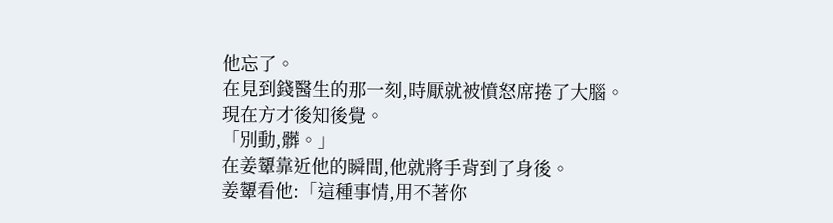他忘了。
在見到錢醫生的那一刻,時厭就被憤怒席捲了大腦。
現在方才後知後覺。
「別動,髒。」
在姜顰靠近他的瞬間,他就將手背到了身後。
姜顰看他:「這種事情,用不著你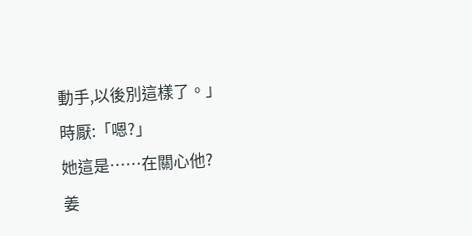動手,以後別這樣了。」
時厭:「嗯?」
她這是……在關心他?
姜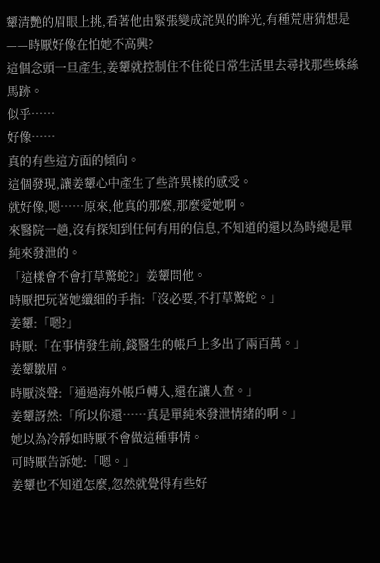顰清艷的眉眼上挑,看著他由緊張變成詫異的眸光,有種荒唐猜想是——時厭好像在怕她不高興?
這個念頭一旦產生,姜顰就控制住不住從日常生活里去尋找那些蛛絲馬跡。
似乎……
好像……
真的有些這方面的傾向。
這個發現,讓姜顰心中產生了些許異樣的感受。
就好像,嗯……原來,他真的那麼,那麼愛她啊。
來醫院一趟,沒有探知到任何有用的信息,不知道的還以為時總是單純來發泄的。
「這樣會不會打草驚蛇?」姜顰問他。
時厭把玩著她纖細的手指:「沒必要,不打草驚蛇。」
姜顰:「嗯?」
時厭:「在事情發生前,錢醫生的帳戶上多出了兩百萬。」
姜顰皺眉。
時厭淡聲:「通過海外帳戶轉入,還在讓人查。」
姜顰訝然:「所以你還……真是單純來發泄情緒的啊。」
她以為冷靜如時厭不會做這種事情。
可時厭告訴她:「嗯。」
姜顰也不知道怎麼,忽然就覺得有些好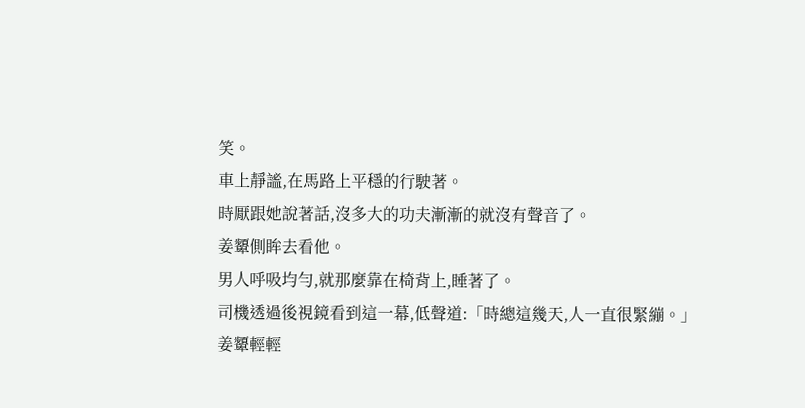笑。
車上靜謐,在馬路上平穩的行駛著。
時厭跟她說著話,沒多大的功夫漸漸的就沒有聲音了。
姜顰側眸去看他。
男人呼吸均勻,就那麼靠在椅背上,睡著了。
司機透過後視鏡看到這一幕,低聲道:「時總這幾天,人一直很緊繃。」
姜顰輕輕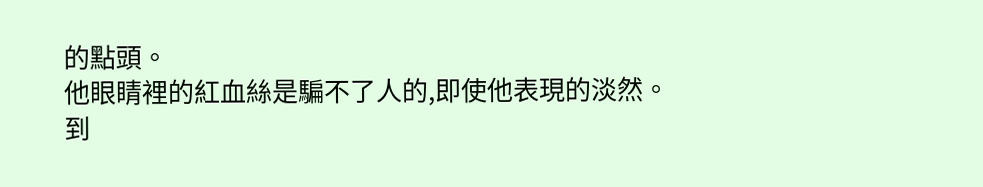的點頭。
他眼睛裡的紅血絲是騙不了人的,即使他表現的淡然。
到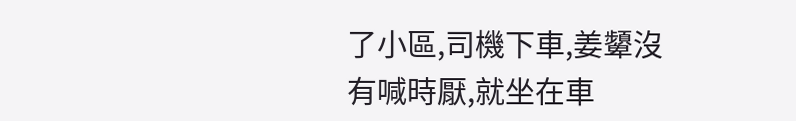了小區,司機下車,姜顰沒有喊時厭,就坐在車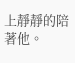上靜靜的陪著他。